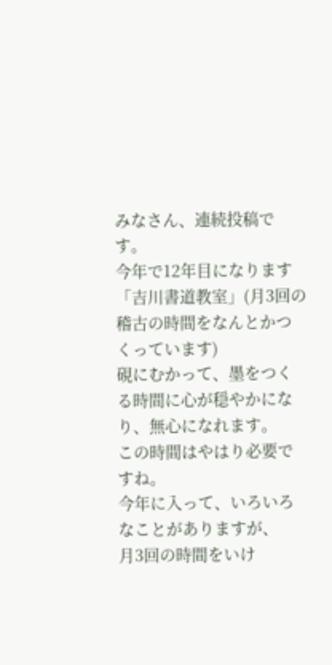みなさん、連続投稿です。
今年で12年目になります「吉川書道教室」(月3回の稽古の時間をなんとかつくっています)
硯にむかって、墨をつくる時間に心が穏やかになり、無心になれます。
この時間はやはり必要ですね。
今年に入って、いろいろなことがありますが、
月3回の時間をいけ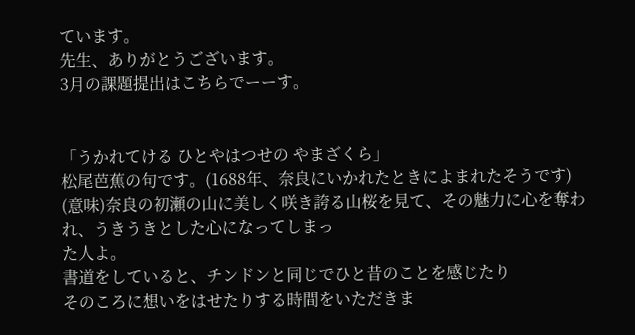ています。
先生、ありがとうございます。
3月の課題提出はこちらでーーす。


「うかれてける ひとやはつせの やまざくら」
松尾芭蕉の句です。(1688年、奈良にいかれたときによまれたそうです)
(意味)奈良の初瀬の山に美しく咲き誇る山桜を見て、その魅力に心を奪われ、うきうきとした心になってしまっ
た人よ。
書道をしていると、チンドンと同じでひと昔のことを感じたり
そのころに想いをはせたりする時間をいただきま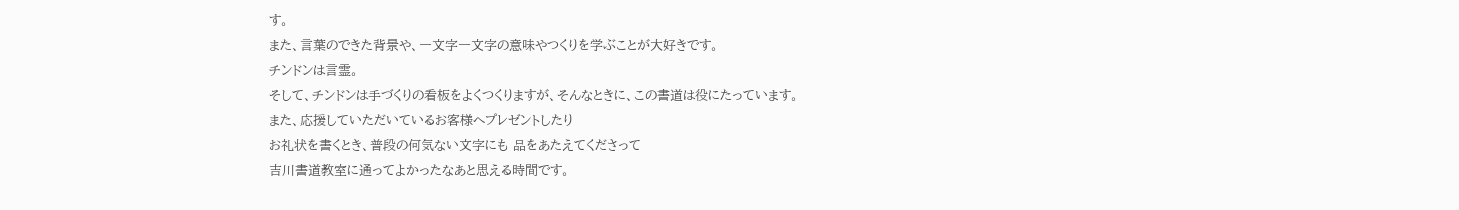す。
また、言葉のできた背景や、一文字一文字の意味やつくりを学ぶことが大好きです。
チンドンは言霊。
そして、チンドンは手づくりの看板をよくつくりますが、そんなときに、この書道は役にたっています。
また、応援していただいているお客様へプレゼントしたり
お礼状を書くとき、普段の何気ない文字にも 品をあたえてくださって
吉川書道教室に通ってよかったなあと思える時間です。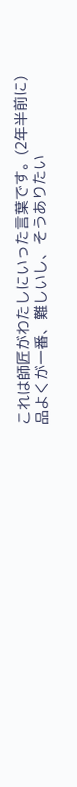これは師匠がわたしにいった言葉です。(2年半前に)
品よくが一番、難しいし、そうありたい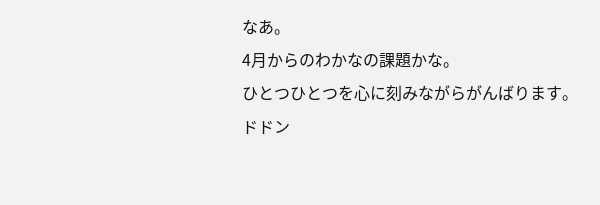なあ。
4月からのわかなの課題かな。
ひとつひとつを心に刻みながらがんばります。
ドドン